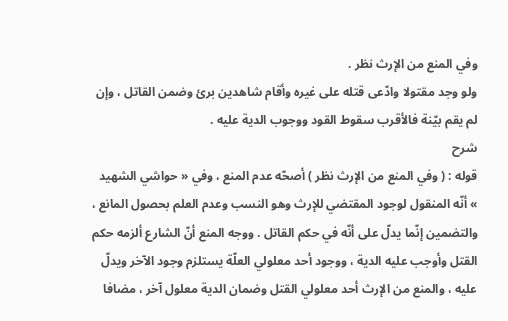وفي المنع من الإرث نظر .
ولو وجد مقتولا وادّعى قتله على غيره وأقام شاهدين برئ وضمن القاتل ، وإن لم يقم بيّنة فالأقرب سقوط القود ووجوب الدية عليه .
شرح
قوله : ( وفي المنع من الإرث نظر ) أصحّه عدم المنع ، وفي « حواشي الشهيد » أنّه المنقول لوجود المقتضي للإرث وهو النسب وعدم العلم بحصول المانع ، والتضمين إنّما يدلّ على أنّه في حكم القاتل . ووجه المنع أنّ الشارع ألزمه حكم القتل وأوجب عليه الدية ، ووجود أحد معلولي العلّة يستلزم وجود الآخر ويدلّ عليه ، والمنع من الإرث أحد معلولي القتل وضمان الدية معلول آخر ، مضافا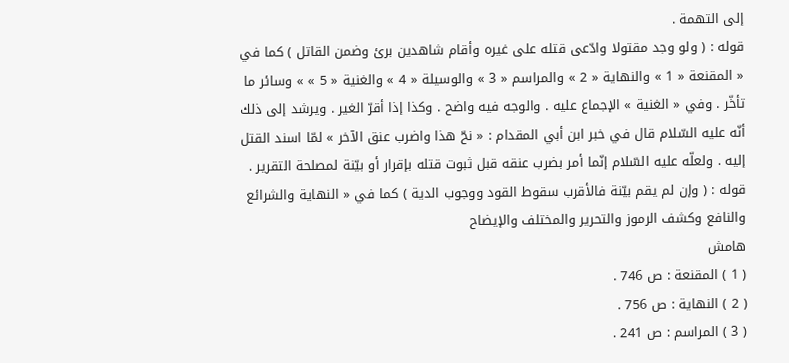إلى التهمة .
قوله : ( ولو وجد مقتولا وادّعى قتله على غيره وأقام شاهدين برئ وضمن القاتل ) كما في « المقنعة « 1 » والنهاية « 2 » والمراسم « 3 » والوسيلة « 4 » والغنية « 5 » » وسائر ما تأخّر . وفي « الغنية » الإجماع عليه . والوجه فيه واضح . وكذا إذا أقرّ الغير . ويرشد إلى ذلك أنّه عليه السّلام قال في خبر ابن أبي المقدام : « نحّ هذا واضرب عنق الآخر » لمّا اسند القتل إليه . ولعلّه عليه السّلام إنّما أمر بضرب عنقه قبل ثبوت قتله بإقرار أو بيّنة لمصلحة التقرير .
قوله : ( وإن لم يقم بيّنة فالأقرب سقوط القود ووجوب الدية ) كما في « النهاية والشرائع والنافع وكشف الرموز والتحرير والمختلف والإيضاح
هامش
( 1 ) المقنعة : ص 746 .
( 2 ) النهاية : ص 756 .
( 3 ) المراسم : ص 241 .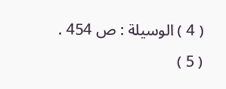( 4 ) الوسيلة : ص 454 .
( 5 )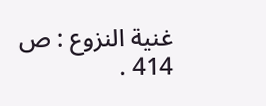غنية النزوع : ص 414 .